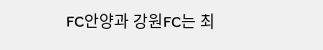FC안양과 강원FC는 최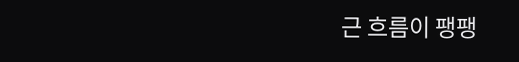근 흐름이 팽팽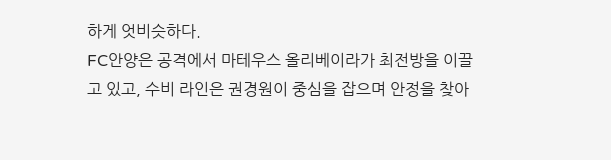하게 엇비슷하다.
FC안양은 공격에서 마테우스 올리베이라가 최전방을 이끌고 있고, 수비 라인은 권경원이 중심을 잡으며 안정을 찾아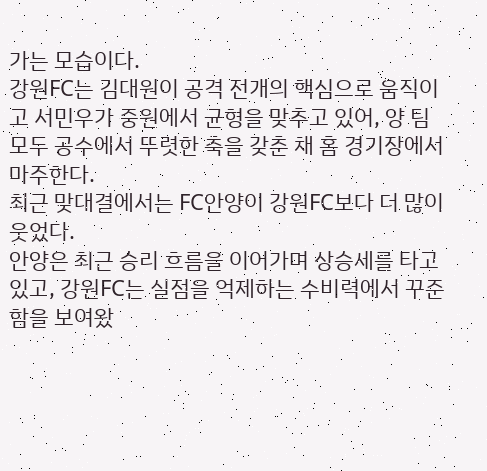가는 모습이다.
강원FC는 김대원이 공격 전개의 핵심으로 움직이고 서민우가 중원에서 균형을 맞추고 있어, 양 팀 모두 공수에서 뚜렷한 축을 갖춘 채 홈 경기장에서 마주한다.
최근 맞대결에서는 FC안양이 강원FC보다 더 많이 웃었다.
안양은 최근 승리 흐름을 이어가며 상승세를 타고 있고, 강원FC는 실점을 억제하는 수비력에서 꾸준함을 보여왔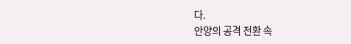다.
안양의 공격 전환 속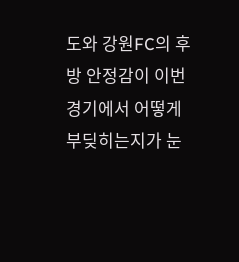도와 강원FC의 후방 안정감이 이번 경기에서 어떻게 부딪히는지가 눈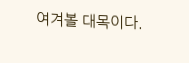여겨볼 대목이다.